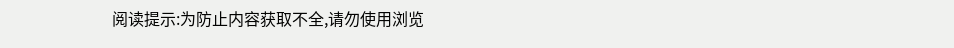阅读提示:为防止内容获取不全,请勿使用浏览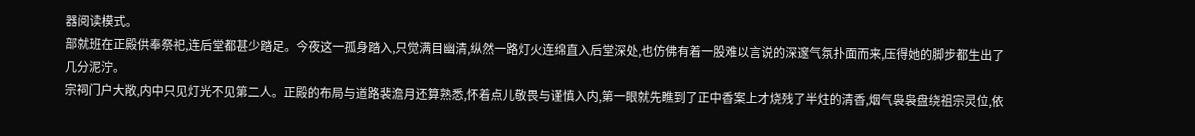器阅读模式。
部就班在正殿供奉祭祀,连后堂都甚少踏足。今夜这一孤身踏入,只觉满目幽清,纵然一路灯火连绵直入后堂深处,也仿佛有着一股难以言说的深邃气氛扑面而来,压得她的脚步都生出了几分泥泞。
宗祠门户大敞,内中只见灯光不见第二人。正殿的布局与道路裴澹月还算熟悉,怀着点儿敬畏与谨慎入内,第一眼就先瞧到了正中香案上才烧残了半炷的清香,烟气袅袅盘绕祖宗灵位,依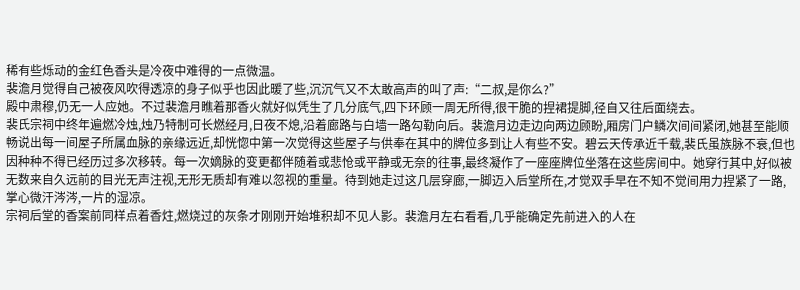稀有些烁动的金红色香头是冷夜中难得的一点微温。
裴澹月觉得自己被夜风吹得透凉的身子似乎也因此暖了些,沉沉气又不太敢高声的叫了声:“二叔,是你么?”
殿中肃穆,仍无一人应她。不过裴澹月瞧着那香火就好似凭生了几分底气,四下环顾一周无所得,很干脆的捏裙提脚,径自又往后面绕去。
裴氏宗祠中终年遍燃冷烛,烛乃特制可长燃经月,日夜不熄,沿着廊路与白墙一路勾勒向后。裴澹月边走边向两边顾盼,厢房门户鳞次间间紧闭,她甚至能顺畅说出每一间屋子所属血脉的亲缘远近,却恍惚中第一次觉得这些屋子与供奉在其中的牌位多到让人有些不安。碧云天传承近千载,裴氏虽族脉不衰,但也因种种不得已经历过多次移转。每一次嫡脉的变更都伴随着或悲怆或平静或无奈的往事,最终凝作了一座座牌位坐落在这些房间中。她穿行其中,好似被无数来自久远前的目光无声注视,无形无质却有难以忽视的重量。待到她走过这几层穿廊,一脚迈入后堂所在,才觉双手早在不知不觉间用力捏紧了一路,掌心微汗涔涔,一片的湿凉。
宗祠后堂的香案前同样点着香炷,燃烧过的灰条才刚刚开始堆积却不见人影。裴澹月左右看看,几乎能确定先前进入的人在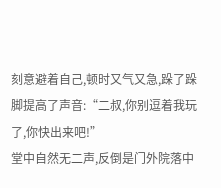刻意避着自己,顿时又气又急,跺了跺脚提高了声音:“二叔,你别逗着我玩了,你快出来吧!”
堂中自然无二声,反倒是门外院落中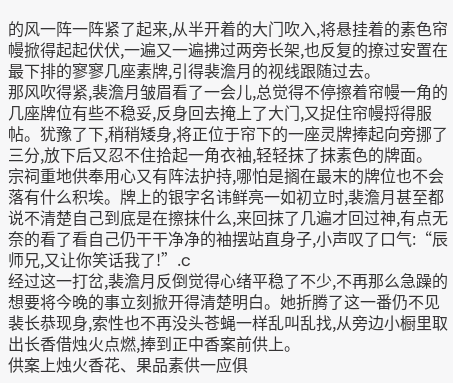的风一阵一阵紧了起来,从半开着的大门吹入,将悬挂着的素色帘幔掀得起起伏伏,一遍又一遍拂过两旁长架,也反复的撩过安置在最下排的寥寥几座素牌,引得裴澹月的视线跟随过去。
那风吹得紧,裴澹月皱眉看了一会儿,总觉得不停擦着帘幔一角的几座牌位有些不稳妥,反身回去掩上了大门,又捉住帘幔捋得服帖。犹豫了下,稍稍矮身,将正位于帘下的一座灵牌捧起向旁挪了三分,放下后又忍不住拾起一角衣袖,轻轻抹了抹素色的牌面。
宗祠重地供奉用心又有阵法护持,哪怕是搁在最末的牌位也不会落有什么积埃。牌上的银字名讳鲜亮一如初立时,裴澹月甚至都说不清楚自己到底是在擦抹什么,来回抹了几遍才回过神,有点无奈的看了看自己仍干干净净的袖摆站直身子,小声叹了口气:“辰师兄,又让你笑话我了!”.c
经过这一打岔,裴澹月反倒觉得心绪平稳了不少,不再那么急躁的想要将今晚的事立刻掀开得清楚明白。她折腾了这一番仍不见裴长恭现身,索性也不再没头苍蝇一样乱叫乱找,从旁边小橱里取出长香借烛火点燃,捧到正中香案前供上。
供案上烛火香花、果品素供一应俱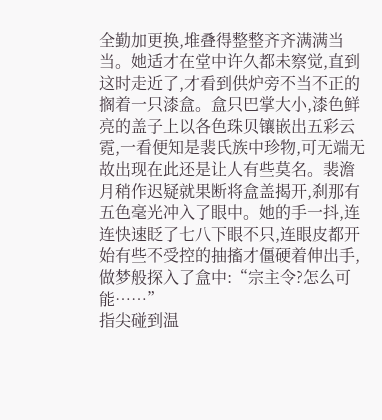全勤加更换,堆叠得整整齐齐满满当当。她适才在堂中许久都未察觉,直到这时走近了,才看到供炉旁不当不正的搁着一只漆盒。盒只巴掌大小,漆色鲜亮的盖子上以各色珠贝镶嵌出五彩云霓,一看便知是裴氏族中珍物,可无端无故出现在此还是让人有些莫名。裴澹月稍作迟疑就果断将盒盖揭开,刹那有五色毫光冲入了眼中。她的手一抖,连连快速眨了七八下眼不只,连眼皮都开始有些不受控的抽搐才僵硬着伸出手,做梦般探入了盒中:“宗主令?怎么可能……”
指尖碰到温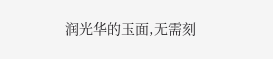润光华的玉面,无需刻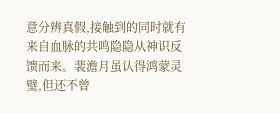意分辨真假,接触到的同时就有来自血脉的共鸣隐隐从神识反馈而来。裴澹月虽认得鸿蒙灵璧,但还不曾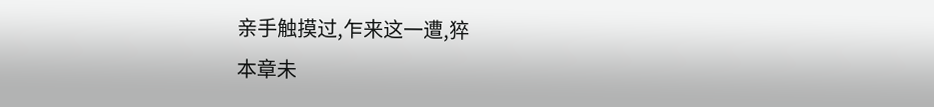亲手触摸过,乍来这一遭,猝
本章未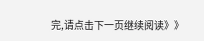完,请点击下一页继续阅读》》